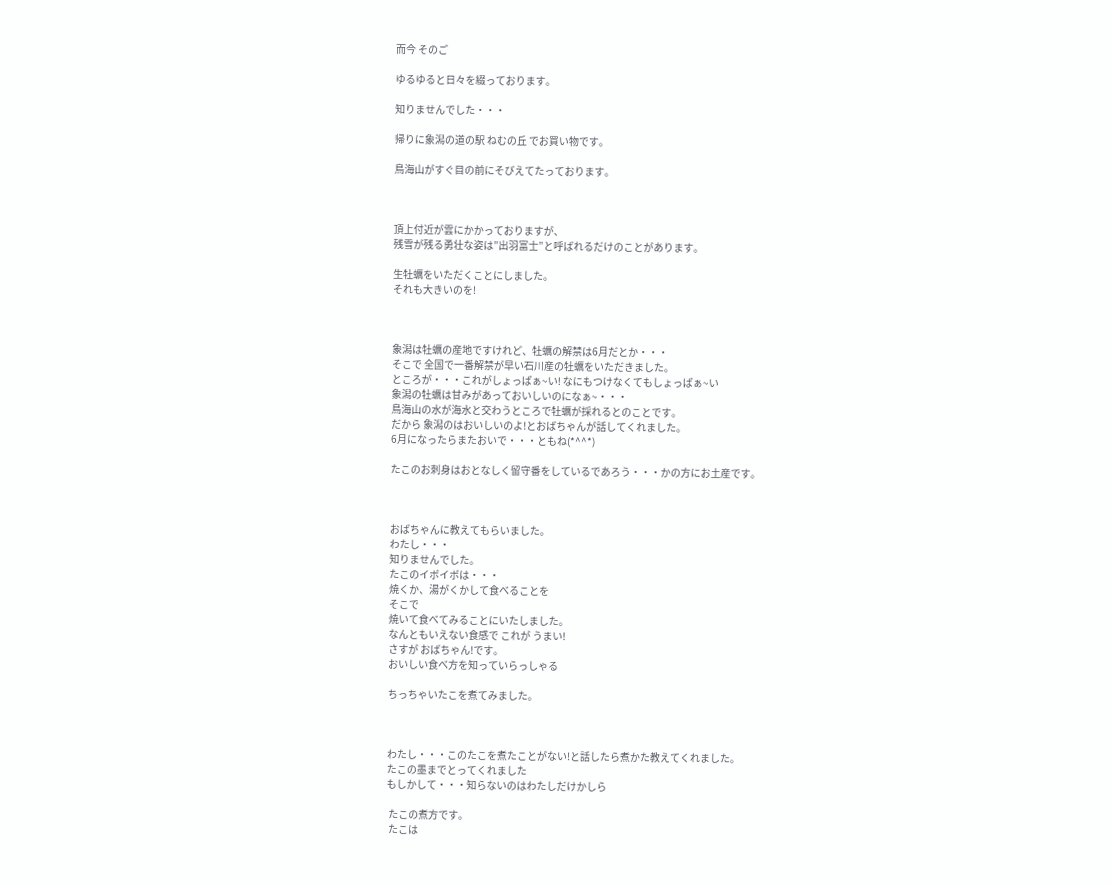而今 そのご

ゆるゆると日々を綴っております。

知りませんでした・・・

帰りに象潟の道の駅 ねむの丘 でお買い物です。

鳥海山がすぐ目の前にそびえてたっております。



頂上付近が雲にかかっておりますが、
残雪が残る勇壮な姿は”出羽富士”と呼ばれるだけのことがあります。

生牡蠣をいただくことにしました。
それも大きいのを!



象潟は牡蠣の産地ですけれど、牡蠣の解禁は6月だとか・・・
そこで 全国で一番解禁が早い石川産の牡蠣をいただきました。
ところが・・・これがしょっぱぁ~い! なにもつけなくてもしょっぱぁ~い
象潟の牡蠣は甘みがあっておいしいのになぁ~・・・
鳥海山の水が海水と交わうところで牡蠣が採れるとのことです。
だから 象潟のはおいしいのよ!とおばちゃんが話してくれました。
6月になったらまたおいで・・・ともね(*^^*)

たこのお刺身はおとなしく留守番をしているであろう・・・かの方にお土産です。



おばちゃんに教えてもらいました。
わたし・・・
知りませんでした。
たこのイボイボは・・・
焼くか、湯がくかして食べることを
そこで
焼いて食べてみることにいたしました。
なんともいえない食感で これが うまい!
さすが おばちゃん!です。
おいしい食べ方を知っていらっしゃる

ちっちゃいたこを煮てみました。



わたし・・・このたこを煮たことがない!と話したら煮かた教えてくれました。
たこの墨までとってくれました
もしかして・・・知らないのはわたしだけかしら

 たこの煮方です。
 たこは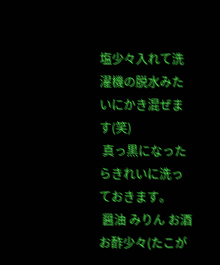塩少々入れて洗濯機の脱水みたいにかき混ぜます(笑)
 真っ黒になったらきれいに洗っておきます。
 醤油 みりん お酒 お酢少々(たこが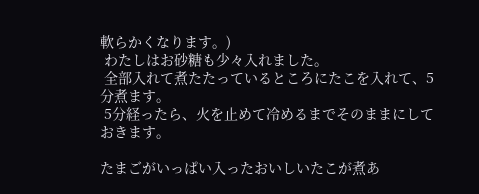軟らかくなります。)
 わたしはお砂糖も少々入れました。
 全部入れて煮たたっているところにたこを入れて、5分煮ます。
 5分経ったら、火を止めて冷めるまでそのままにしておきます。

たまごがいっぱい入ったおいしいたこが煮あ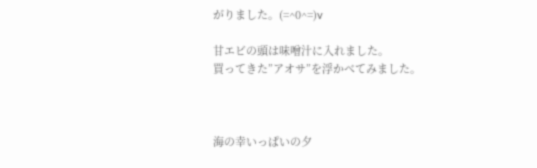がりました。(=^0^=)v

甘エビの頭は味噌汁に入れました。
買ってきた”アオサ”を浮かべてみました。



海の幸いっぱいの夕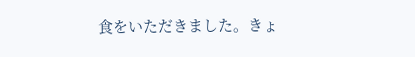食をいただきました。きょ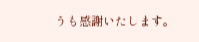うも感謝いたします。